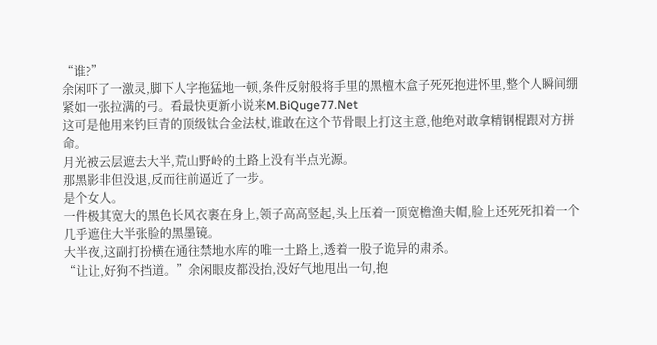“谁?”
余闲吓了一激灵,脚下人字拖猛地一顿,条件反射般将手里的黑檀木盒子死死抱进怀里,整个人瞬间绷紧如一张拉满的弓。看最快更新小说来M.BiQuge77.Net
这可是他用来钓巨青的顶级钛合金法杖,谁敢在这个节骨眼上打这主意,他绝对敢拿精钢棍跟对方拼命。
月光被云层遮去大半,荒山野岭的土路上没有半点光源。
那黑影非但没退,反而往前逼近了一步。
是个女人。
一件极其宽大的黑色长风衣裹在身上,领子高高竖起,头上压着一顶宽檐渔夫帽,脸上还死死扣着一个几乎遮住大半张脸的黑墨镜。
大半夜,这副打扮横在通往禁地水库的唯一土路上,透着一股子诡异的肃杀。
“让让,好狗不挡道。”余闲眼皮都没抬,没好气地甩出一句,抱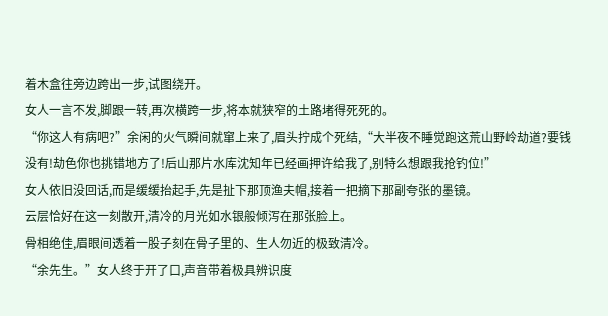着木盒往旁边跨出一步,试图绕开。
女人一言不发,脚跟一转,再次横跨一步,将本就狭窄的土路堵得死死的。
“你这人有病吧?”余闲的火气瞬间就窜上来了,眉头拧成个死结,“大半夜不睡觉跑这荒山野岭劫道?要钱没有!劫色你也挑错地方了!后山那片水库沈知年已经画押许给我了,别特么想跟我抢钓位!”
女人依旧没回话,而是缓缓抬起手,先是扯下那顶渔夫帽,接着一把摘下那副夸张的墨镜。
云层恰好在这一刻散开,清冷的月光如水银般倾泻在那张脸上。
骨相绝佳,眉眼间透着一股子刻在骨子里的、生人勿近的极致清冷。
“余先生。”女人终于开了口,声音带着极具辨识度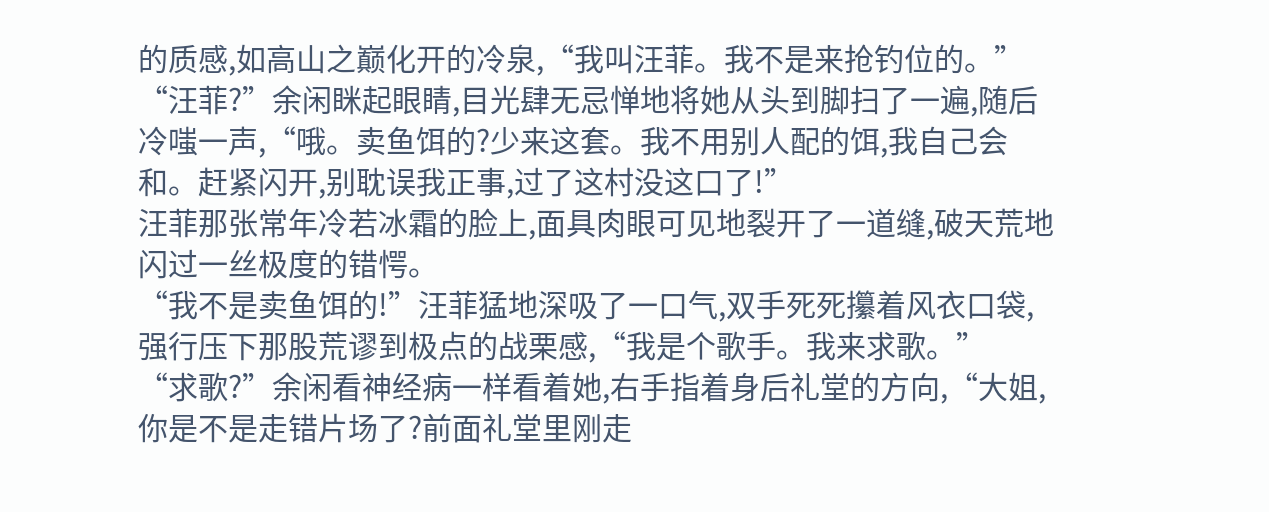的质感,如高山之巅化开的冷泉,“我叫汪菲。我不是来抢钓位的。”
“汪菲?”余闲眯起眼睛,目光肆无忌惮地将她从头到脚扫了一遍,随后冷嗤一声,“哦。卖鱼饵的?少来这套。我不用别人配的饵,我自己会和。赶紧闪开,别耽误我正事,过了这村没这口了!”
汪菲那张常年冷若冰霜的脸上,面具肉眼可见地裂开了一道缝,破天荒地闪过一丝极度的错愕。
“我不是卖鱼饵的!”汪菲猛地深吸了一口气,双手死死攥着风衣口袋,强行压下那股荒谬到极点的战栗感,“我是个歌手。我来求歌。”
“求歌?”余闲看神经病一样看着她,右手指着身后礼堂的方向,“大姐,你是不是走错片场了?前面礼堂里刚走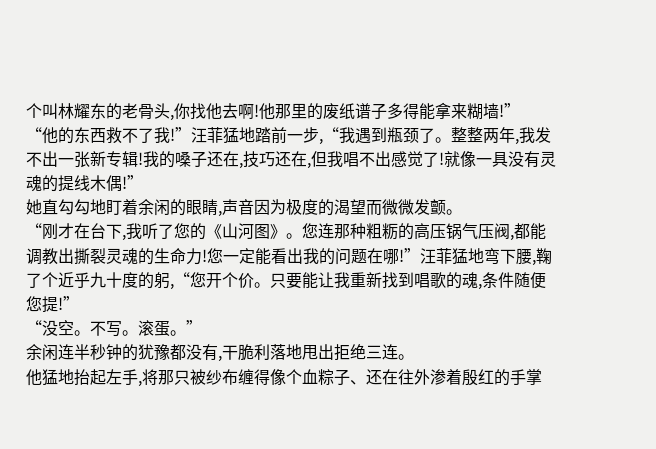个叫林耀东的老骨头,你找他去啊!他那里的废纸谱子多得能拿来糊墙!”
“他的东西救不了我!”汪菲猛地踏前一步,“我遇到瓶颈了。整整两年,我发不出一张新专辑!我的嗓子还在,技巧还在,但我唱不出感觉了!就像一具没有灵魂的提线木偶!”
她直勾勾地盯着余闲的眼睛,声音因为极度的渴望而微微发颤。
“刚才在台下,我听了您的《山河图》。您连那种粗粝的高压锅气压阀,都能调教出撕裂灵魂的生命力!您一定能看出我的问题在哪!”汪菲猛地弯下腰,鞠了个近乎九十度的躬,“您开个价。只要能让我重新找到唱歌的魂,条件随便您提!”
“没空。不写。滚蛋。”
余闲连半秒钟的犹豫都没有,干脆利落地甩出拒绝三连。
他猛地抬起左手,将那只被纱布缠得像个血粽子、还在往外渗着殷红的手掌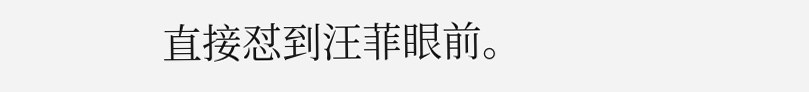直接怼到汪菲眼前。